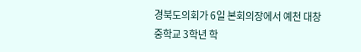경북도의회가 6일 본회의장에서 예천 대창중학교 3학년 학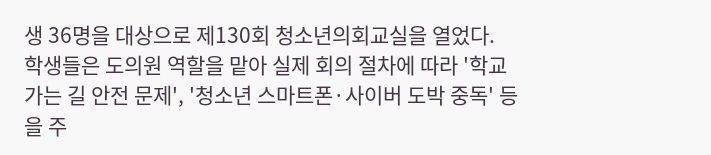생 36명을 대상으로 제130회 청소년의회교실을 열었다.
학생들은 도의원 역할을 맡아 실제 회의 절차에 따라 '학교가는 길 안전 문제', '청소년 스마트폰·사이버 도박 중독' 등을 주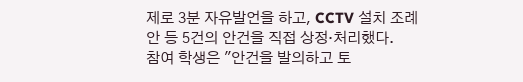제로 3분 자유발언을 하고, CCTV 설치 조례안 등 5건의 안건을 직접 상정·처리했다.
참여 학생은 "안건을 발의하고 토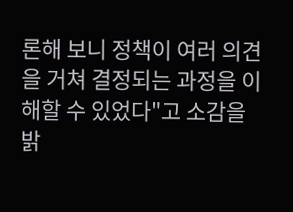론해 보니 정책이 여러 의견을 거쳐 결정되는 과정을 이해할 수 있었다"고 소감을 밝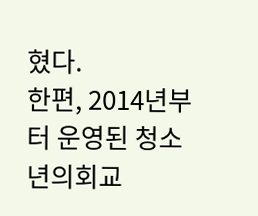혔다.
한편, 2014년부터 운영된 청소년의회교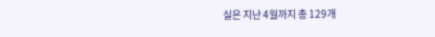실은 지난 4월까지 총 129개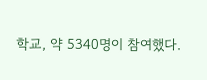학교, 약 5340명이 참여했다.